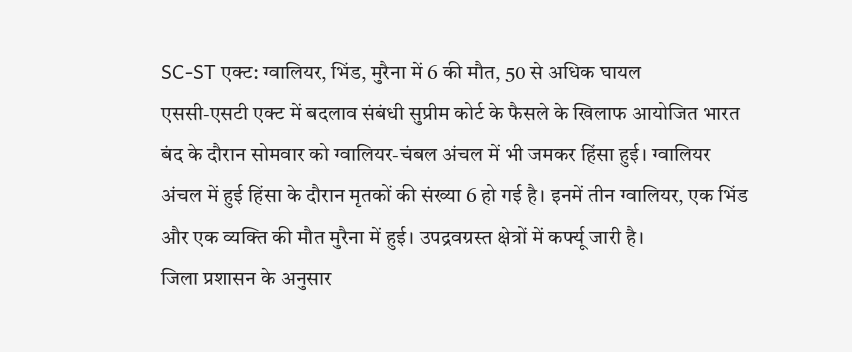SC-ST एक्ट: ग्वालियर, भिंड, मुरैना में 6 की मौत, 50 से अधिक घायल
एससी-एसटी एक्ट में बदलाव संबंधी सुप्रीम कोर्ट के फैसले के खिलाफ आयोजित भारत बंद के दौरान सोमवार को ग्वालियर-चंबल अंचल में भी जमकर हिंसा हुई। ग्वालियर अंचल में हुई हिंसा के दौरान मृतकों की संख्या 6 हो गई है। इनमें तीन ग्वालियर, एक भिंड और एक व्यक्ति की मौत मुरैना में हुई। उपद्रवग्रस्त क्षेत्रों में कर्फ्यू जारी है।
जिला प्रशासन के अनुसार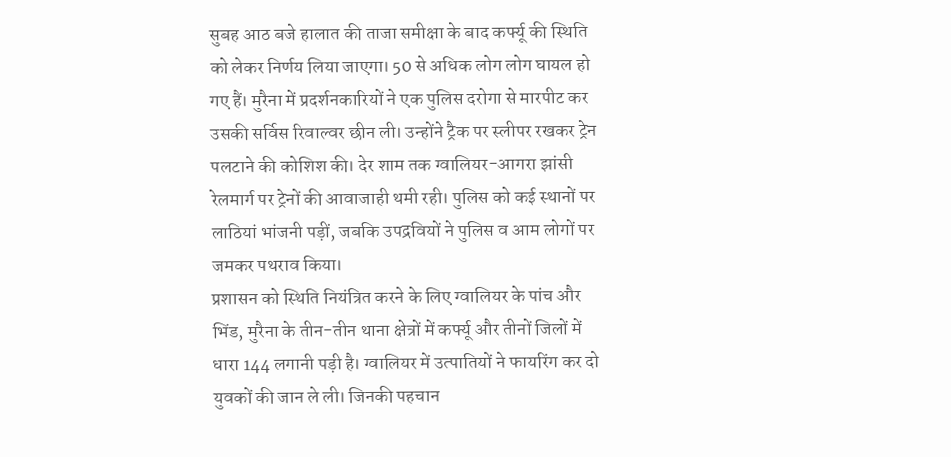सुबह आठ बजे हालात की ताजा समीक्षा के बाद कर्फ्यू की स्थिति को लेकर निर्णय लिया जाएगा। 50 से अधिक लोग लोग घायल हो गए हैं। मुरैना में प्रदर्शनकारियों ने एक पुलिस दरोगा से मारपीट कर उसकी सर्विस रिवाल्वर छीन ली। उन्होंने ट्रैक पर स्लीपर रखकर ट्रेन पलटाने की कोशिश की। देर शाम तक ग्वालियर-आगरा झांसी रेलमार्ग पर ट्रेनों की आवाजाही थमी रही। पुलिस को कई स्थानों पर लाठियां भांजनी पड़ीं, जबकि उपद्रवियों ने पुलिस व आम लोगों पर जमकर पथराव किया।
प्रशासन को स्थिति नियंत्रित करने के लिए ग्वालियर के पांच और भिंड, मुरैना के तीन-तीन थाना क्षेत्रों में कर्फ्यू और तीनों जिलों में धारा 144 लगानी पड़ी है। ग्वालियर में उत्पातियों ने फायरिंग कर दो युवकों की जान ले ली। जिनकी पहचान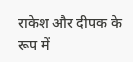राकेश और दीपक के रूप में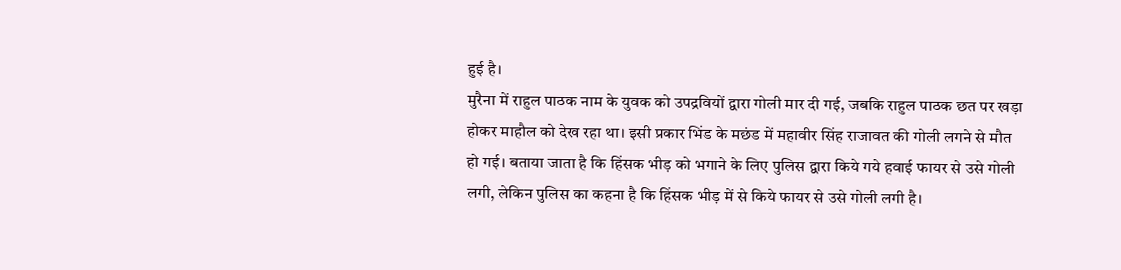हुई है।
मुरैना में राहुल पाठक नाम के युवक को उपद्रवियों द्वारा गोली मार दी गई, जबकि राहुल पाठक छत पर खड़ा होकर माहौल को देख रहा था। इसी प्रकार भिंड के मछंड में महावीर सिंह राजावत की गोली लगने से मौत हो गई। बताया जाता है कि हिंसक भीड़ को भगाने के लिए पुलिस द्वारा किये गये हवाई फायर से उसे गोली लगी, लेकिन पुलिस का कहना है कि हिंसक भीड़ में से किये फायर से उसे गोली लगी है।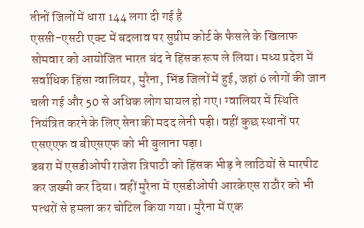तीनों जिलों में धारा 144 लगा दी गई है
एससी-एसटी एक्ट में बदलाव पर सुप्रीम कोर्ट के फैसले के खिलाफ सोमवार को आयोजित भारत बंद ने हिंसक रूप ले लिया। मध्य प्रदेश में सर्वाधिक हिंसा ग्वालियर, मुरैना, भिंड जिलों में हुई, जहां 6 लोगों की जान चली गई और 50 से अधिक लोग घायल हो गए। ग्वालियर में स्थिति नियंत्रित करने के लिए सेना की मदद लेनी पड़ी। वहीं कुछ स्थानों पर एसएएफ व बीएसएफ को भी बुलाना पड़ा।
डबरा में एसडीओपी राजेश त्रिपाठी को हिंसक भीड़ ने लाठियों से मारपीट कर जख्मी कर दिया। वहीं मुरैना में एसडीओपी आरकेएस राठौर को भी पत्थरों से हमला कर चोटिल किया गया। मुरैना में एक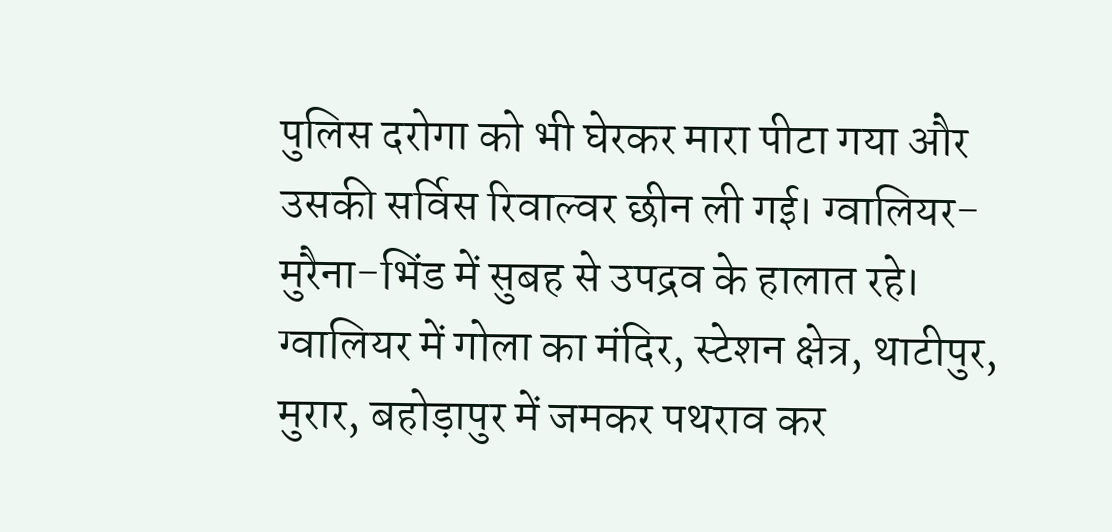पुलिस दरोगा को भी घेरकर मारा पीटा गया और उसकी सर्विस रिवाल्वर छीन ली गई। ग्वालियर-मुरैना-भिंड में सुबह से उपद्रव के हालात रहे। ग्वालियर में गोला का मंदिर, स्टेशन क्षेत्र, थाटीपुर, मुरार, बहोड़ापुर में जमकर पथराव कर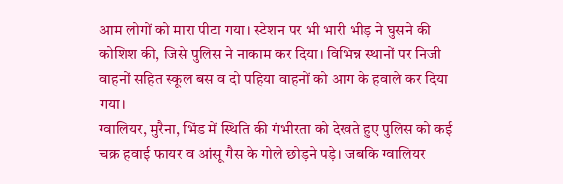आम लोगों को मारा पीटा गया। स्टेशन पर भी भारी भीड़ ने घुसने की कोशिश की, जिसे पुलिस ने नाकाम कर दिया। विभिन्न स्थानों पर निजी वाहनों सहित स्कूल बस व दो पहिया वाहनों को आग के हवाले कर दिया गया।
ग्वालियर, मुरैना, भिंड में स्थिति की गंभीरता को देखते हुए पुलिस को कई चक्र हवाई फायर व आंसू गैस के गोले छोड़ने पड़े। जबकि ग्वालियर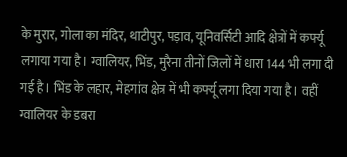के मुरार, गोला का मंदिर, थाटीपुर, पड़ाव, यूनिवर्सिटी आदि क्षेत्रों में कर्फ्यू लगाया गया है। ग्वालियर, भिंड, मुरैना तीनों जिलों में धारा 144 भी लगा दी गई है। भिंड के लहार, मेहगांव क्षेत्र में भी कर्फ्यू लगा दिया गया है। वहीं ग्वालियर के डबरा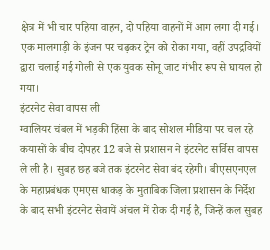क्षेत्र में भी चार पहिया वाहन, दो पहिया वाहनों में आग लगा दी गई। एक मालगाड़ी के इंजन पर चढ़कर ट्रेन को रोका गया, वहीं उपद्रवियों द्वारा चलाई गई गोली से एक युवक सोनू जाट गंभीर रूप से घायल हो गया।
इंटरनेट सेवा वापस ली
ग्वालियर चंबल में भड़की हिंसा के बाद सोशल मीडिया पर चल रहे कयासों के बीच दोपहर 12 बजे से प्रशासन ने इंटरनेट सर्विस वापस ले ली है। सुबह छह बजे तक इंटरनेट सेवा बंद रहेगी। बीएसएनएल के महाप्रबंधक एमएस धाकड़ के मुताबिक जिला प्रशासन के निर्देश के बाद सभी इंटरनेट सेवायें अंचल में रोक दी गई है, जिन्हें कल सुबह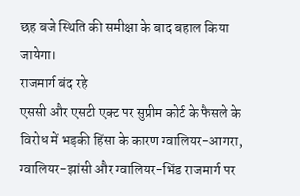छह बजे स्थिति की समीक्षा के बाद बहाल किया जायेगा।
राजमार्ग बंद रहे
एससी और एसटी एक्ट पर सुप्रीम कोर्ट के फैसले के विरोध में भड़की हिंसा के कारण ग्वालियर-आगरा, ग्वालियर-झांसी और ग्वालियर-भिंड राजमार्ग पर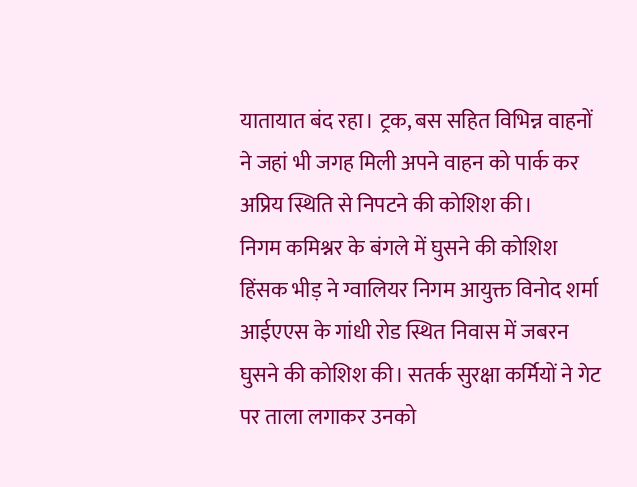यातायात बंद रहा। ट्रक, बस सहित विभिन्न वाहनों ने जहां भी जगह मिली अपने वाहन को पार्क कर अप्रिय स्थिति से निपटने की कोशिश की।
निगम कमिश्नर के बंगले में घुसने की कोशिश
हिंसक भीड़ ने ग्वालियर निगम आयुक्त विनोद शर्मा आईएएस के गांधी रोड स्थित निवास में जबरन घुसने की कोशिश की। सतर्क सुरक्षा कर्मियों ने गेट पर ताला लगाकर उनको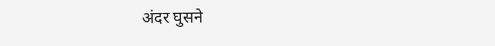अंदर घुसने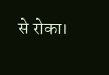से रोका।